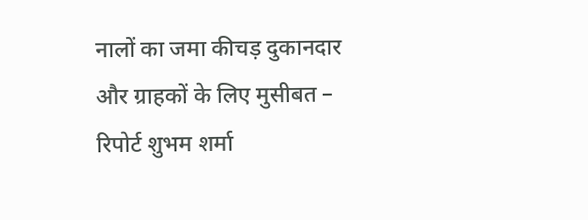नालों का जमा कीचड़ दुकानदार और ग्राहकों के लिए मुसीबत – रिपोर्ट शुभम शर्मा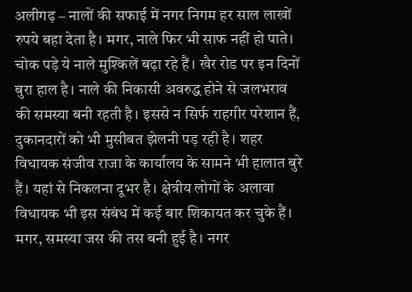अलीगढ़ – नालों की सफाई में नगर निगम हर साल लाखों रुपये बहा देता है। मगर, नाले फिर भी साफ नहीं हो पाते। चोक पड़े ये नाले मुश्किलें बढ़ा रहे हैं। खैर रोड पर इन दिनों बुरा हाल है। नाले की निकासी अवरुद्ध होने से जलभराव की समस्या बनी रहती है। इससे न सिर्फ राहगीर परेशान हैं, दुकानदारों को भी मुसीबत झेलनी पड़ रही है। शहर विधायक संजीव राजा के कार्यालय के सामने भी हालात बुरे हैं। यहां से निकलना दूभर है। क्षेत्रीय लोगों के अलावा विधायक भी इस संबंध में कई बार शिकायत कर चुके हैं। मगर, समस्या जस की तस बनी हुई है। नगर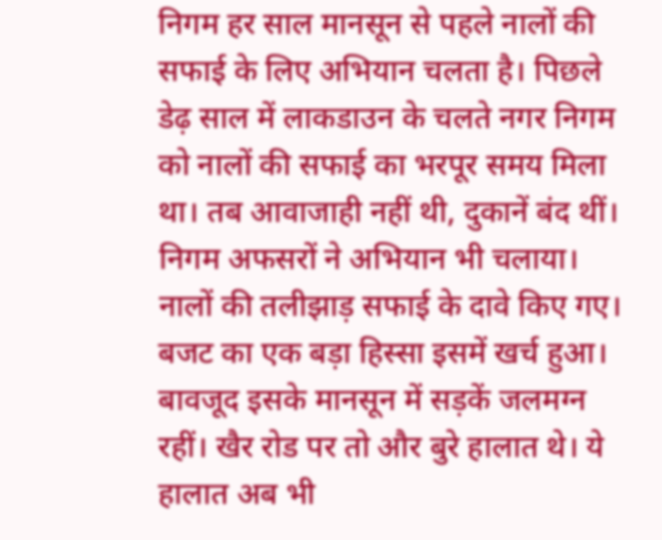निगम हर साल मानसून से पहले नालों की सफाई के लिए अभियान चलता है। पिछले डेढ़ साल में लाकडाउन के चलते नगर निगम को नालों की सफाई का भरपूर समय मिला था। तब आवाजाही नहीं थी, दुकानें बंद थीं। निगम अफसरों ने अभियान भी चलाया। नालों की तलीझाड़ सफाई के दावे किए गए। बजट का एक बड़ा हिस्सा इसमें खर्च हुआ। बावजूद इसके मानसून में सड़कें जलमग्न रहीं। खैर रोड पर तो और बुरे हालात थे। ये हालात अब भी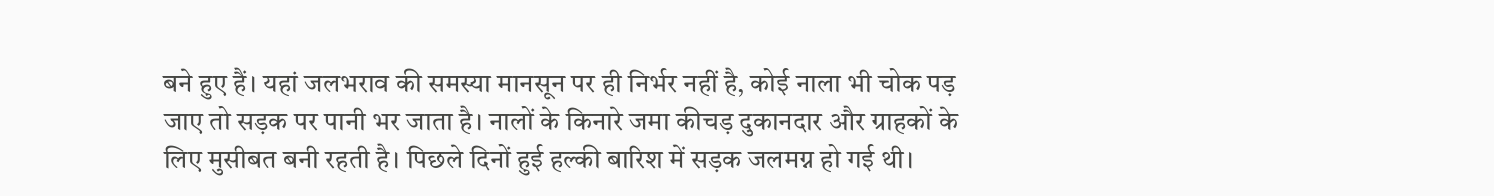बने हुए हैं। यहां जलभराव की समस्या मानसून पर ही निर्भर नहीं है, कोई नाला भी चोक पड़ जाए तो सड़क पर पानी भर जाता है। नालों के किनारे जमा कीचड़ दुकानदार और ग्राहकों के लिए मुसीबत बनी रहती है। पिछले दिनों हुई हल्की बारिश में सड़क जलमग्न हो गई थी।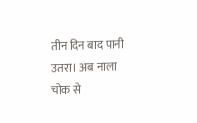तीन दिन बाद पानी उतरा। अब नाला चोक से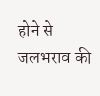होने से जलभराव की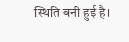स्थिति बनी हुई है।